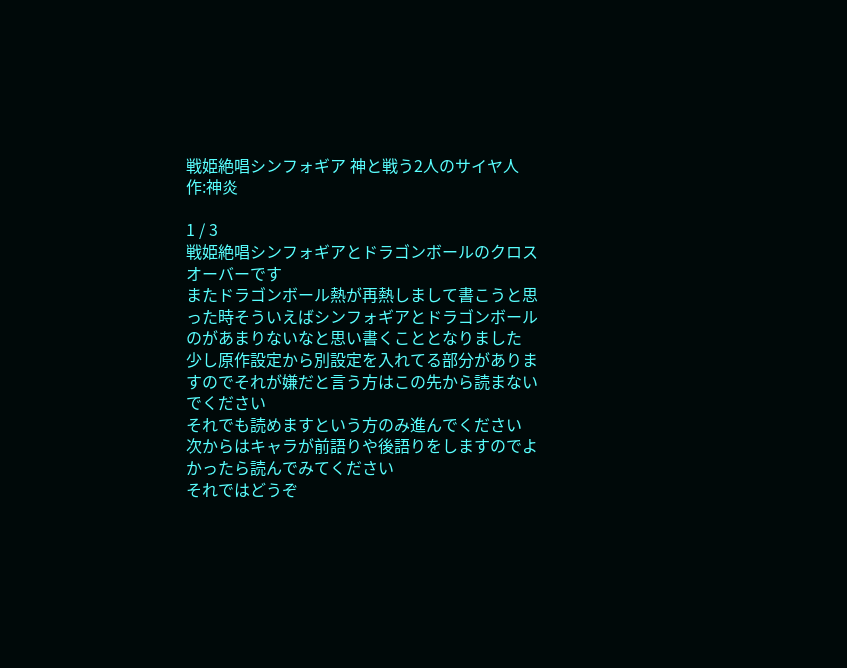戦姫絶唱シンフォギア 神と戦う2人のサイヤ人   作:神炎

1 / 3
戦姫絶唱シンフォギアとドラゴンボールのクロスオーバーです
またドラゴンボール熱が再熱しまして書こうと思った時そういえばシンフォギアとドラゴンボールのがあまりないなと思い書くこととなりました
少し原作設定から別設定を入れてる部分がありますのでそれが嫌だと言う方はこの先から読まないでください
それでも読めますという方のみ進んでください
次からはキャラが前語りや後語りをしますのでよかったら読んでみてください
それではどうぞ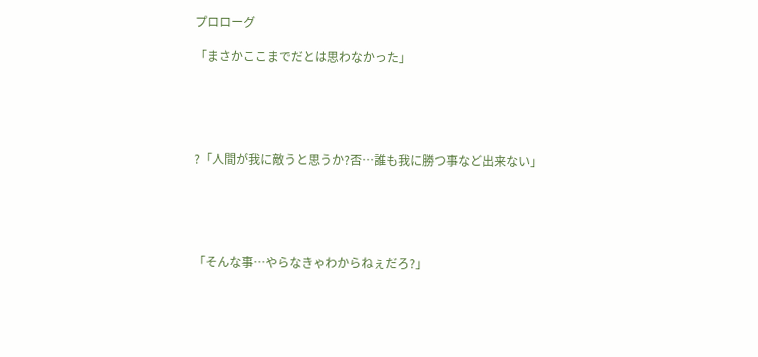プロローグ

「まさかここまでだとは思わなかった」





?「人間が我に敵うと思うか?否…誰も我に勝つ事など出来ない」





「そんな事…やらなきゃわからねぇだろ?」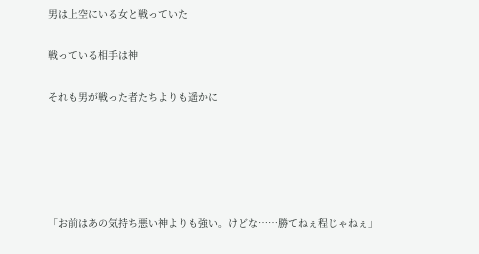男は上空にいる女と戦っていた

戦っている相手は神

それも男が戦った者たちよりも遥かに





「お前はあの気持ち悪い神よりも強い。けどな……勝てねぇ程じゃねぇ」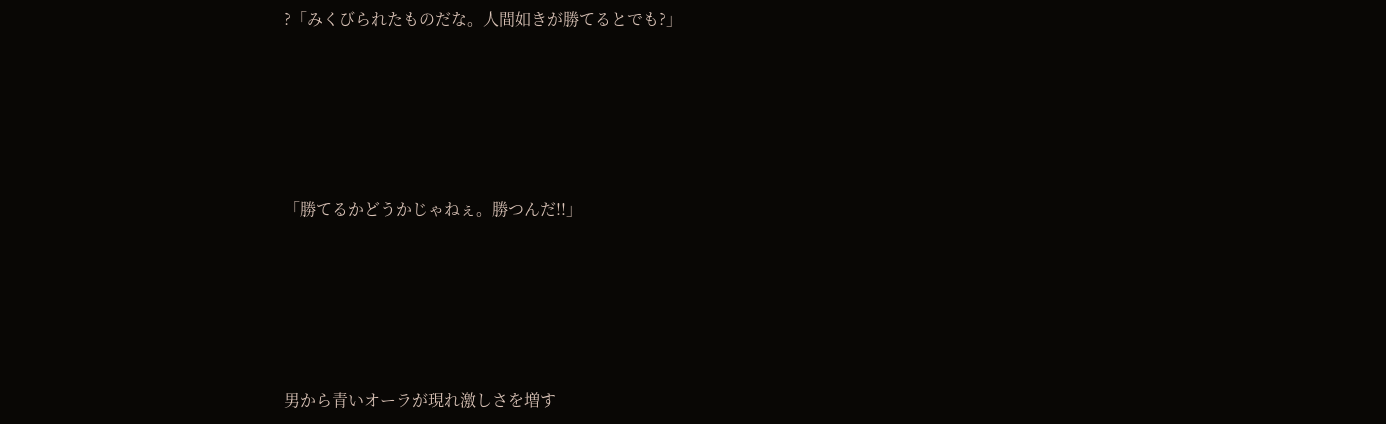?「みくびられたものだな。人間如きが勝てるとでも?」





「勝てるかどうかじゃねぇ。勝つんだ!!」





男から青いオーラが現れ激しさを増す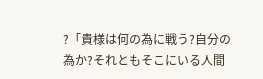?「貴様は何の為に戦う?自分の為か?それともそこにいる人間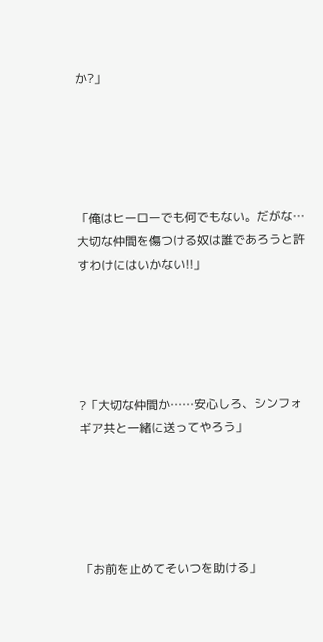か?」





「俺はヒーローでも何でもない。だがな…大切な仲間を傷つける奴は誰であろうと許すわけにはいかない!!」





?「大切な仲間か……安心しろ、シンフォギア共と一緒に送ってやろう」





「お前を止めてそいつを助ける」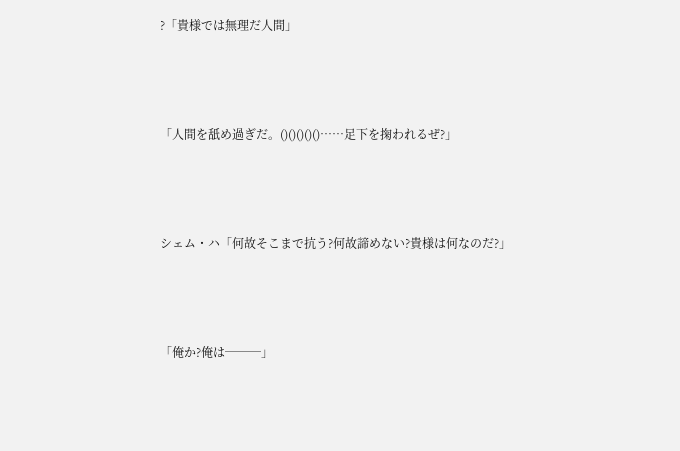?「貴様では無理だ人間」





「人間を舐め過ぎだ。()()()()()……足下を掬われるぜ?」





シェム・ハ「何故そこまで抗う?何故諦めない?貴様は何なのだ?」





「俺か?俺は───」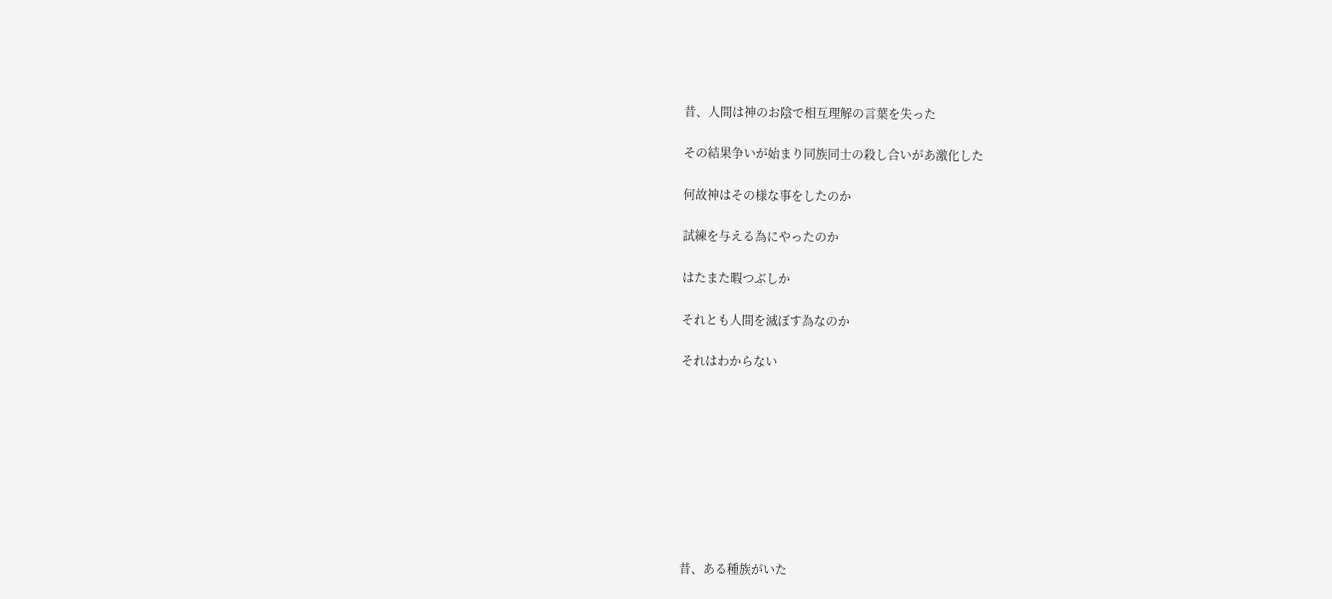昔、人間は神のお陰で相互理解の言葉を失った

その結果争いが始まり同族同士の殺し合いがあ激化した

何故神はその様な事をしたのか

試練を与える為にやったのか

はたまた暇つぶしか

それとも人間を滅ぼす為なのか

それはわからない









昔、ある種族がいた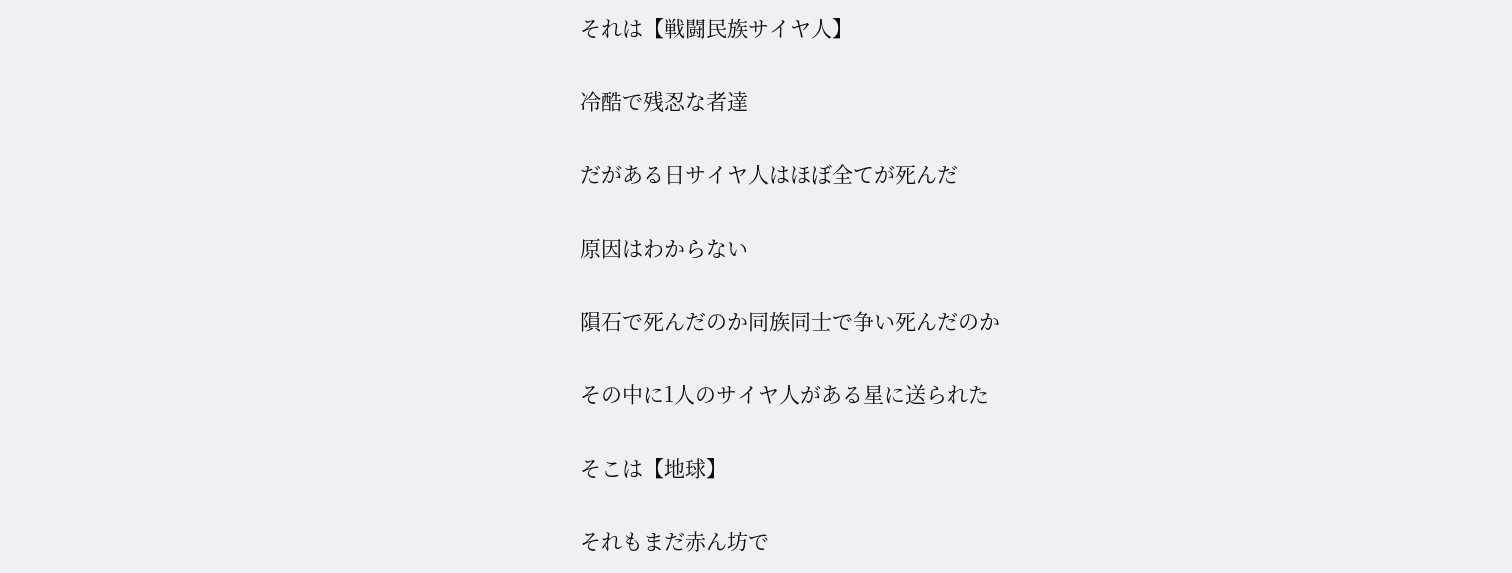それは【戦闘民族サイヤ人】

冷酷で残忍な者達

だがある日サイヤ人はほぼ全てが死んだ

原因はわからない

隕石で死んだのか同族同士で争い死んだのか

その中に1人のサイヤ人がある星に送られた

そこは【地球】

それもまだ赤ん坊で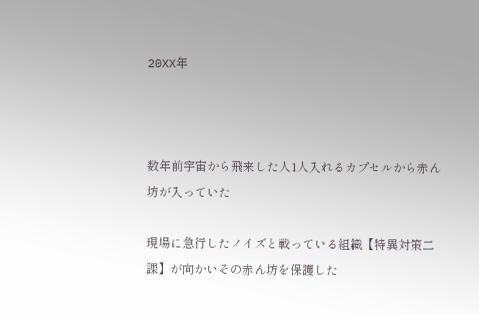20XX年



数年前宇宙から飛来した人1人入れるカプセルから赤ん坊が入っていた

現場に急行したノイズと戦っている組織【特異対策二課】が向かいその赤ん坊を保護した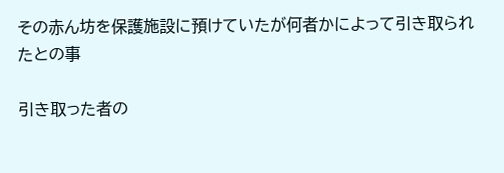その赤ん坊を保護施設に預けていたが何者かによって引き取られたとの事

引き取った者の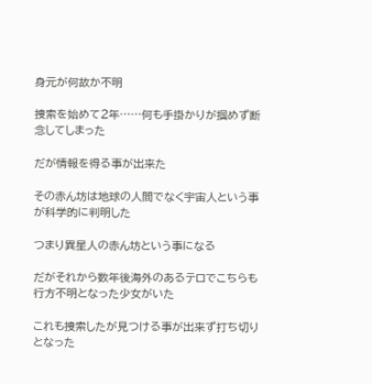身元が何故か不明

捜索を始めて2年……何も手掛かりが掴めず断念してしまった

だが情報を得る事が出来た

その赤ん坊は地球の人間でなく宇宙人という事が科学的に判明した

つまり異星人の赤ん坊という事になる

だがそれから数年後海外のあるテロでこちらも行方不明となった少女がいた

これも捜索したが見つける事が出来ず打ち切りとなった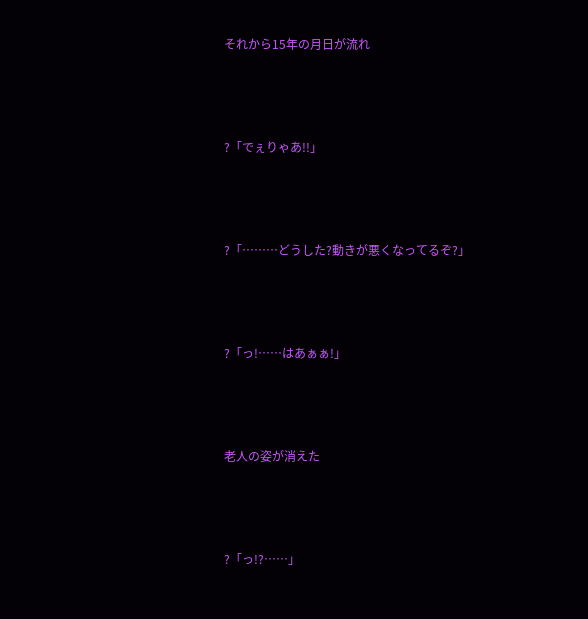それから15年の月日が流れ





?「でぇりゃあ!!」





?「………どうした?動きが悪くなってるぞ?」





?「っ!……はあぁぁ!」





老人の姿が消えた





?「っ!?……」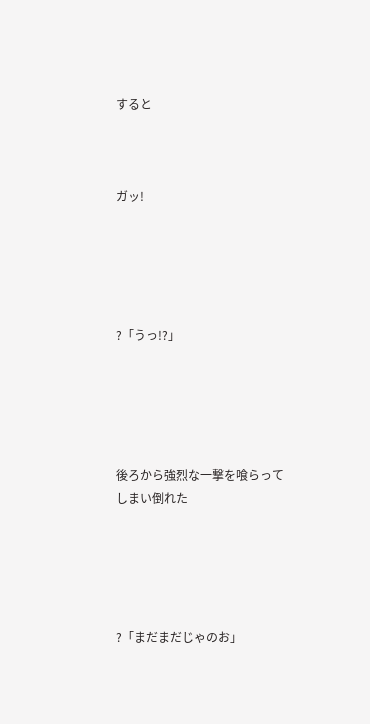すると



ガッ!





?「うっ!?」





後ろから強烈な一撃を喰らってしまい倒れた





?「まだまだじゃのお」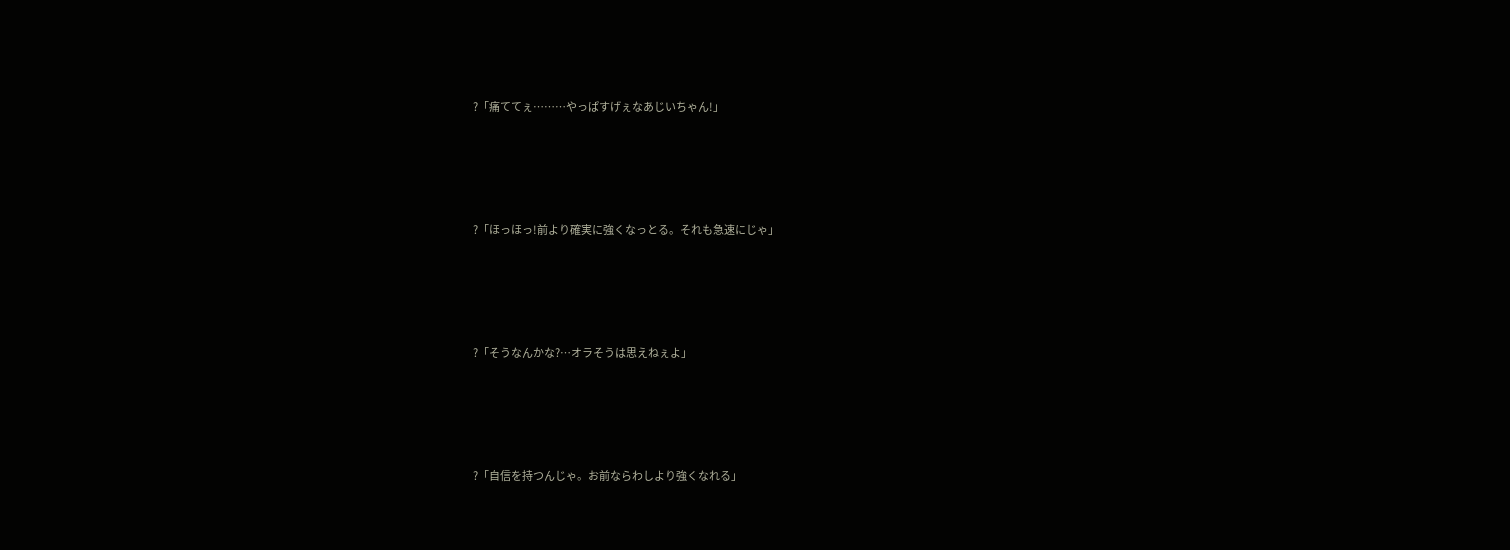?「痛ててぇ………やっぱすげぇなあじいちゃん!」





?「ほっほっ!前より確実に強くなっとる。それも急速にじゃ」





?「そうなんかな?…オラそうは思えねぇよ」





?「自信を持つんじゃ。お前ならわしより強くなれる」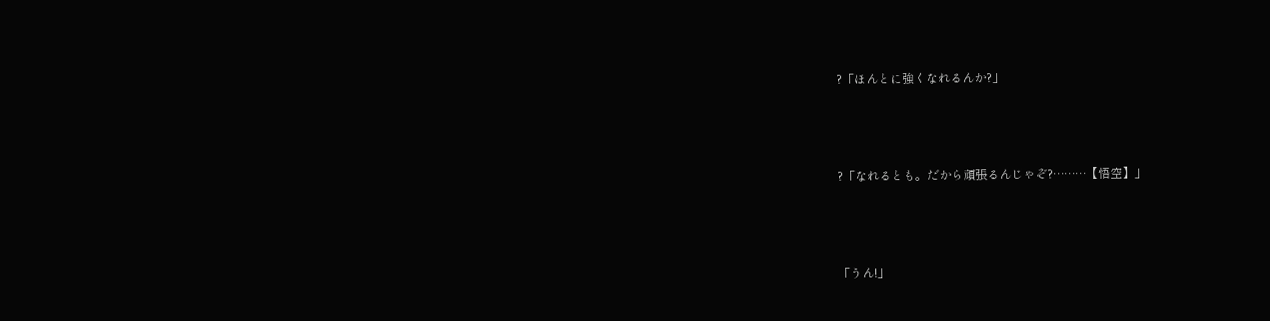?「ほんとに強くなれるんか?」





?「なれるとも。だから頑張るんじゃぞ?………【悟空】」





「うん!」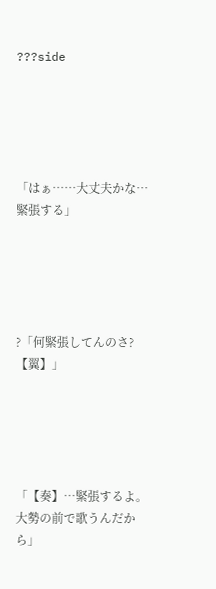???side





「はぁ……大丈夫かな…緊張する」





?「何緊張してんのさ?【翼】」





「【奏】…緊張するよ。大勢の前で歌うんだから」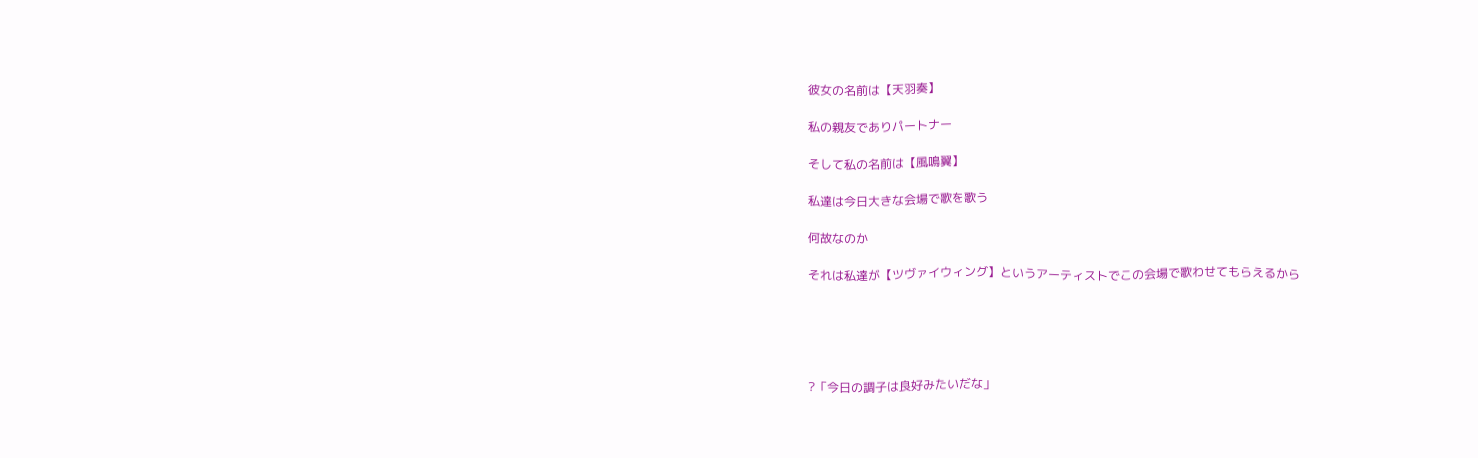彼女の名前は【天羽奏】

私の親友でありパートナー

そして私の名前は【風鳴翼】

私達は今日大きな会場で歌を歌う

何故なのか

それは私達が【ツヴァイウィング】というアーティストでこの会場で歌わせてもらえるから





?「今日の調子は良好みたいだな」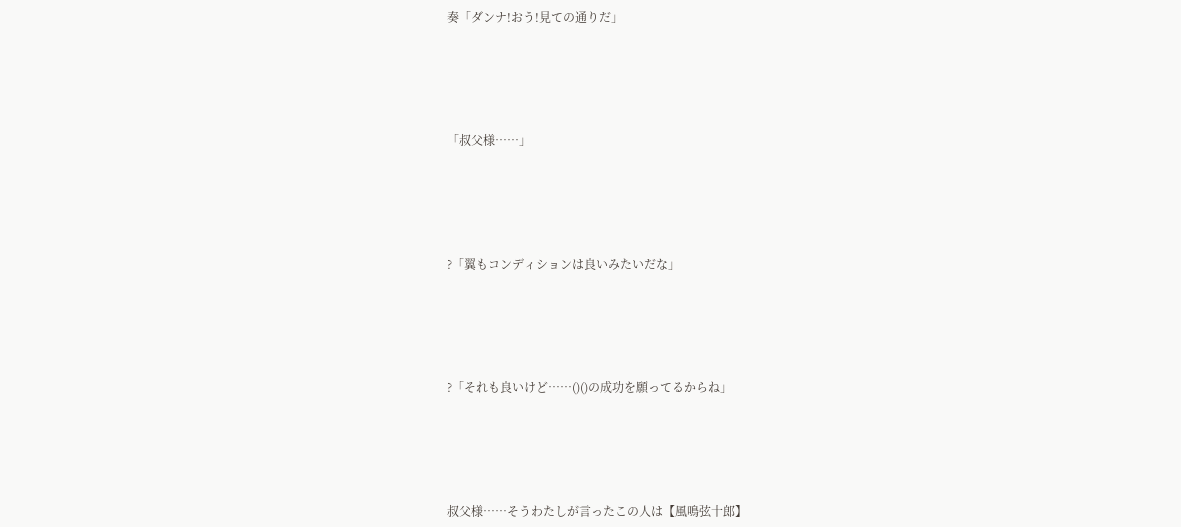奏「ダンナ!おう!見ての通りだ」





「叔父様……」





?「翼もコンディションは良いみたいだな」





?「それも良いけど……()()の成功を願ってるからね」





叔父様……そうわたしが言ったこの人は【風鳴弦十郎】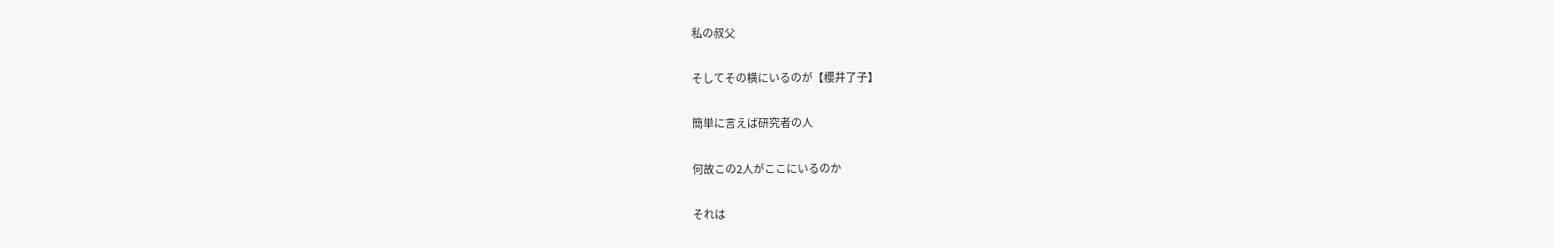私の叔父

そしてその横にいるのが【櫻井了子】

簡単に言えば研究者の人

何故この2人がここにいるのか

それは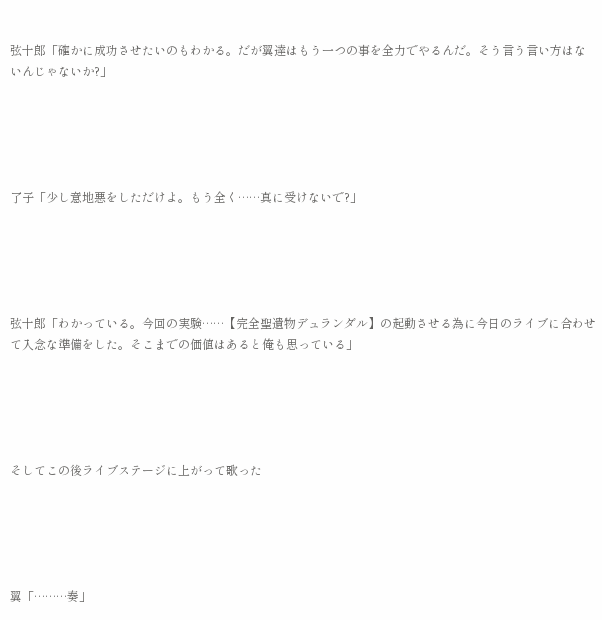弦十郎「確かに成功させたいのもわかる。だが翼達はもう一つの事を全力でやるんだ。そう言う言い方はないんじゃないか?」





了子「少し意地悪をしただけよ。もう全く……真に受けないで?」





弦十郎「わかっている。今回の実験……【完全聖遺物デュランダル】の起動させる為に今日のライブに合わせて入念な準備をした。そこまでの価値はあると俺も思っている」





そしてこの後ライブステージに上がって歌った





翼「………奏」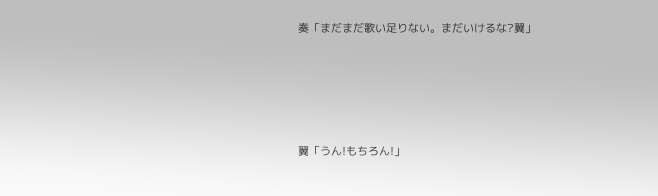奏「まだまだ歌い足りない。まだいけるな?翼」





翼「うん!もちろん!」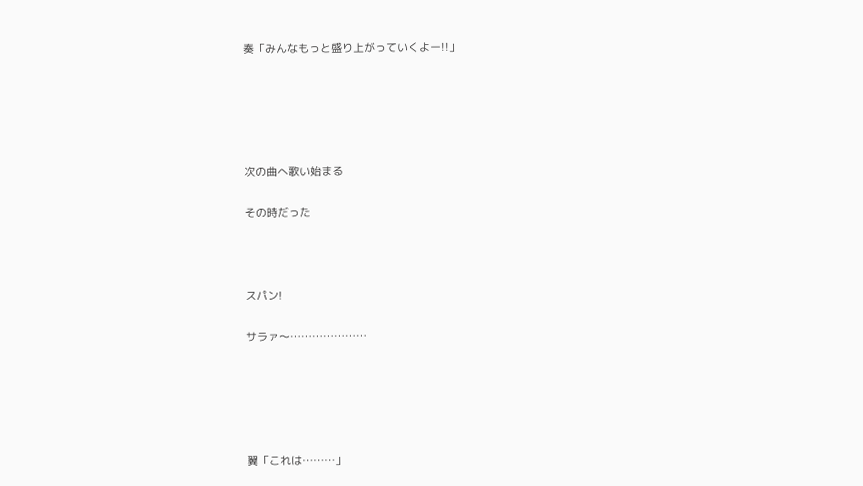奏「みんなもっと盛り上がっていくよー!!」





次の曲へ歌い始まる

その時だった



スパン!

サラァ〜…………………





翼「これは………」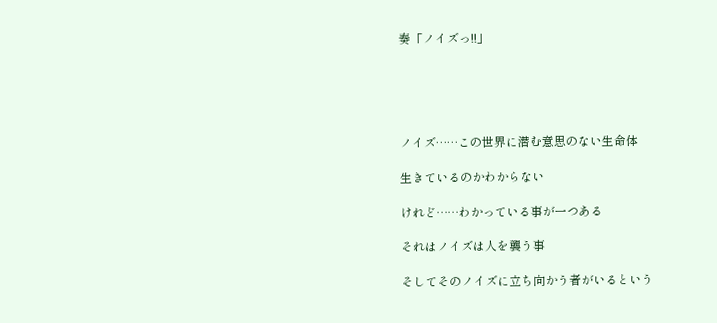奏「ノイズっ!!」





ノイズ……この世界に潜む意思のない生命体

生きているのかわからない

けれど……わかっている事が一つある

それはノイズは人を襲う事

そしてそのノイズに立ち向かう者がいるという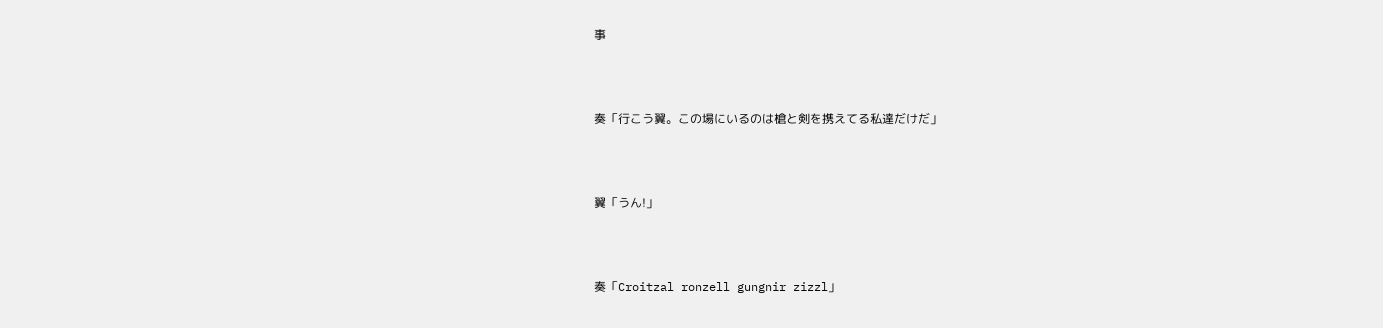事





奏「行こう翼。この場にいるのは槍と剣を携えてる私達だけだ」





翼「うん!」





奏「Croitzal ronzell gungnir zizzl」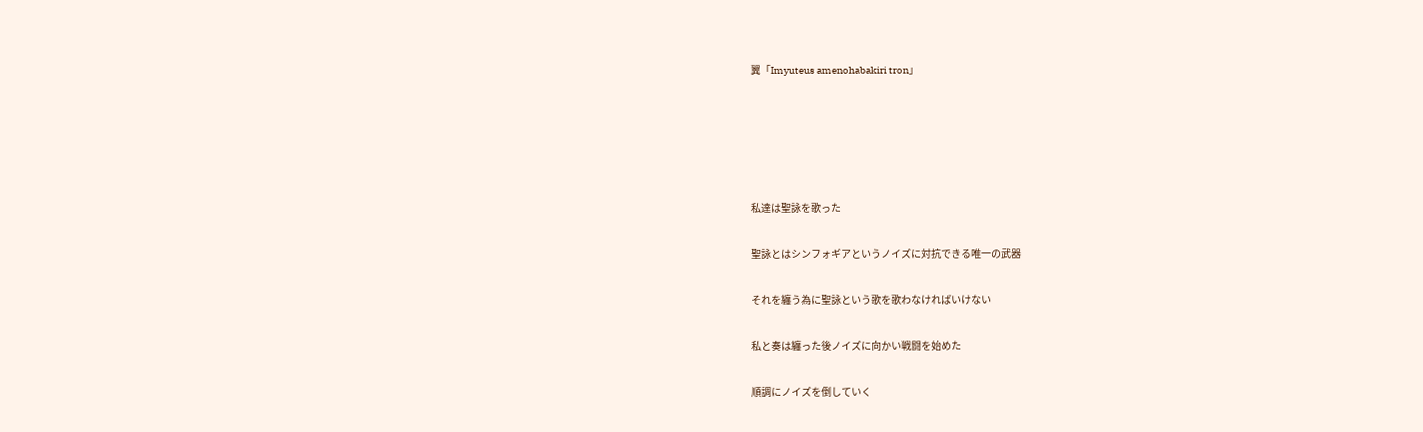翼「Imyuteus amenohabakiri tron」





私達は聖詠を歌った

聖詠とはシンフォギアというノイズに対抗できる唯一の武器

それを纏う為に聖詠という歌を歌わなければいけない

私と奏は纏った後ノイズに向かい戦闘を始めた

順調にノイズを倒していく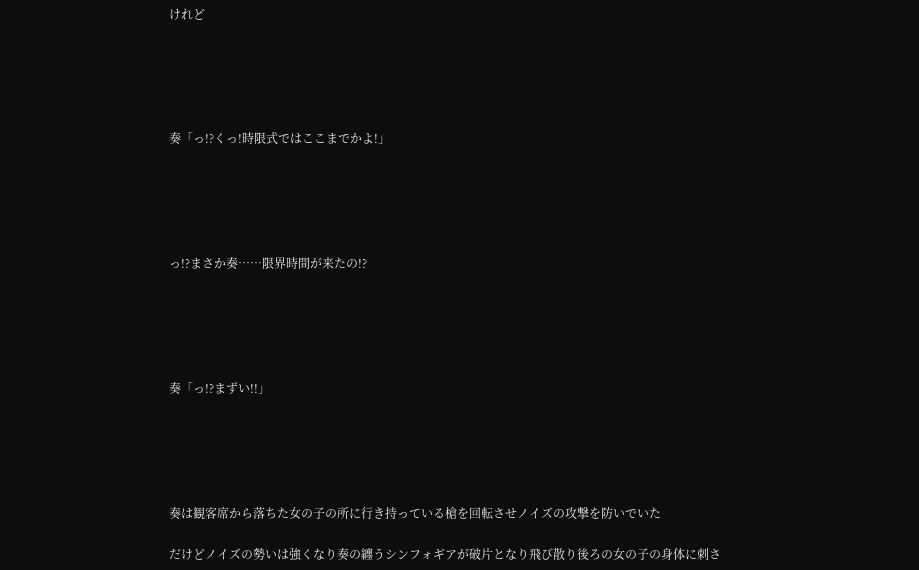けれど





奏「っ!?くっ!時限式ではここまでかよ!」





っ!?まさか奏……限界時間が来たの!?





奏「っ!?まずい!!」





奏は観客席から落ちた女の子の所に行き持っている槍を回転させノイズの攻撃を防いでいた

だけどノイズの勢いは強くなり奏の纏うシンフォギアが破片となり飛び散り後ろの女の子の身体に刺さ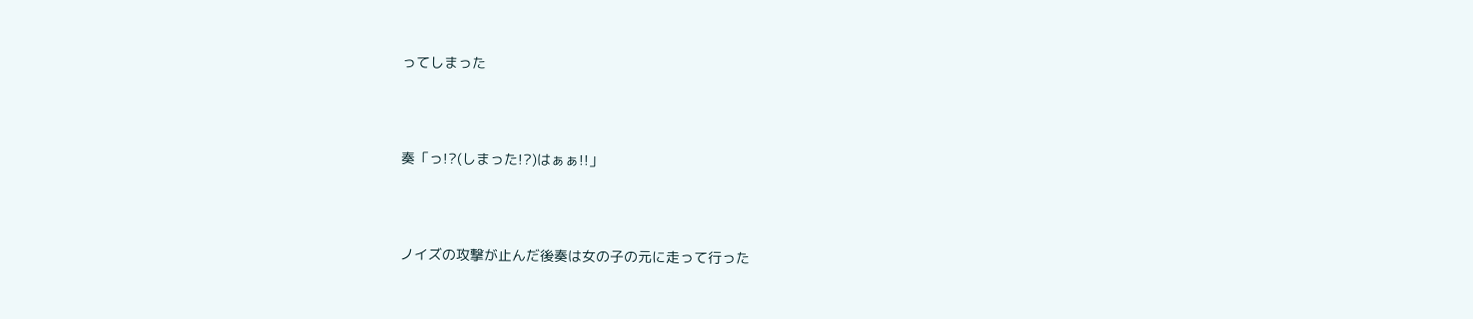ってしまった





奏「っ!?(しまった!?)はぁぁ!!」





ノイズの攻撃が止んだ後奏は女の子の元に走って行った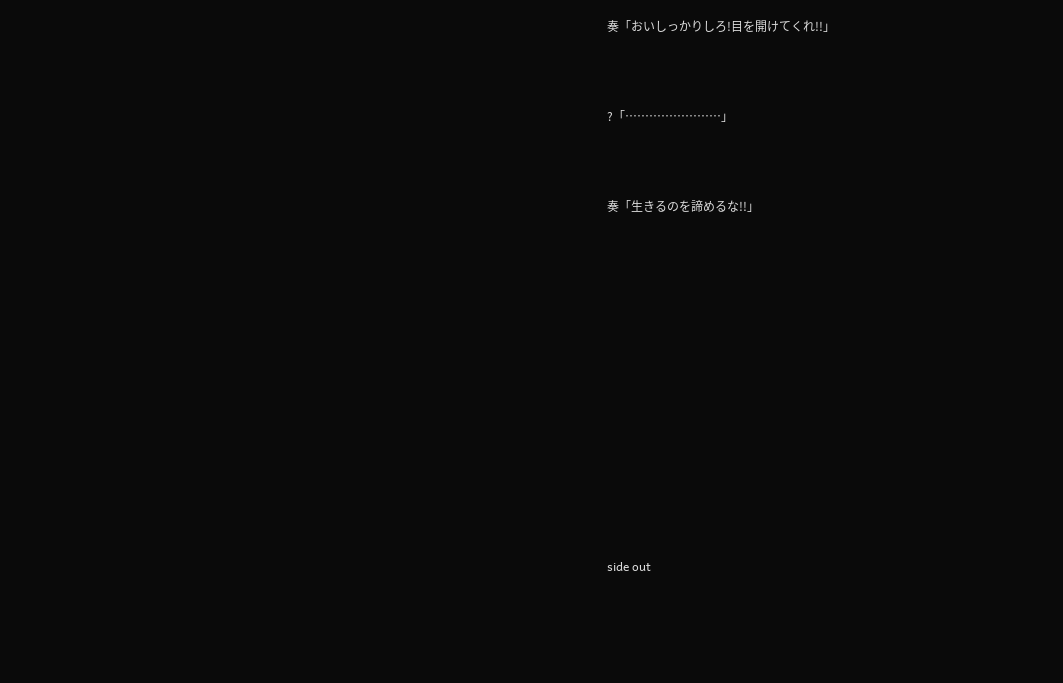奏「おいしっかりしろ!目を開けてくれ!!」





?「……………………」





奏「生きるのを諦めるな!!」























side out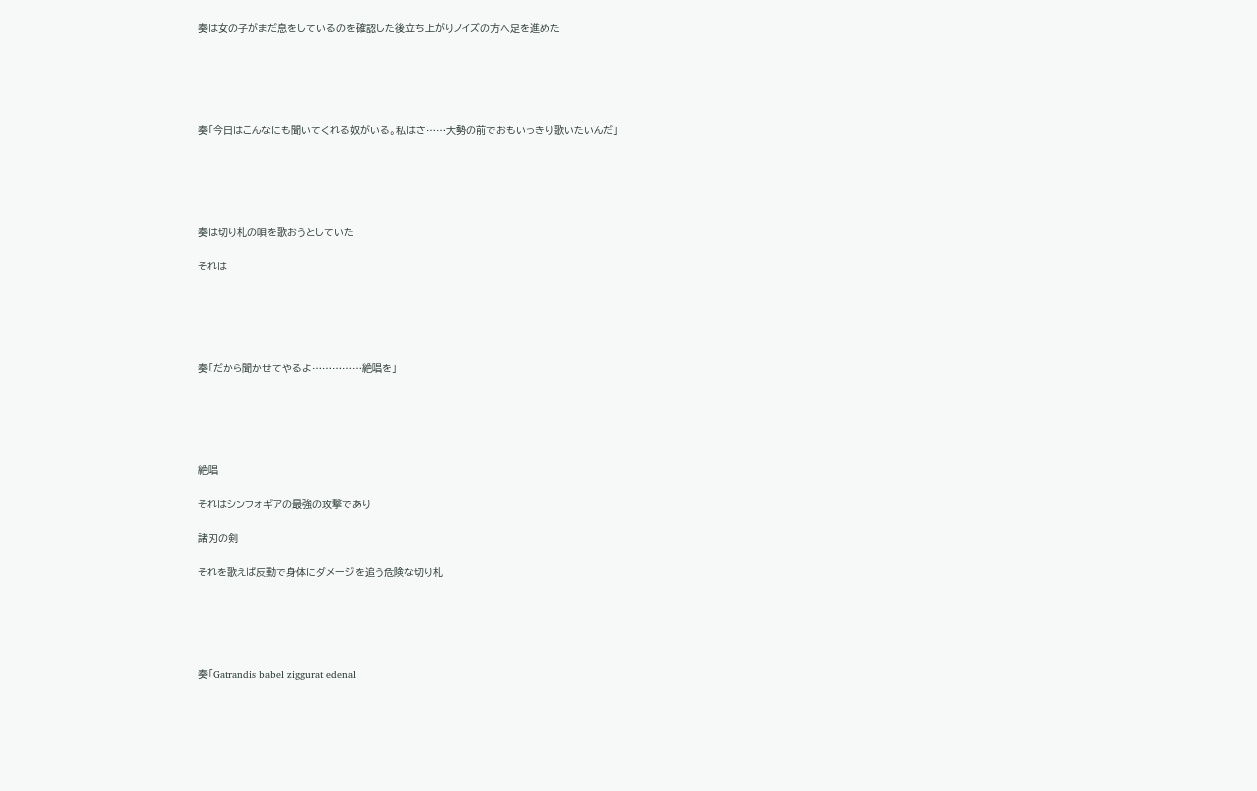奏は女の子がまだ息をしているのを確認した後立ち上がりノイズの方へ足を進めた





奏「今日はこんなにも聞いてくれる奴がいる。私はさ……大勢の前でおもいっきり歌いたいんだ」





奏は切り札の唄を歌おうとしていた

それは





奏「だから聞かせてやるよ……………絶唱を」





絶唱

それはシンフォギアの最強の攻撃であり

諸刃の剣

それを歌えば反動で身体にダメージを追う危険な切り札





奏「Gatrandis babel ziggurat edenal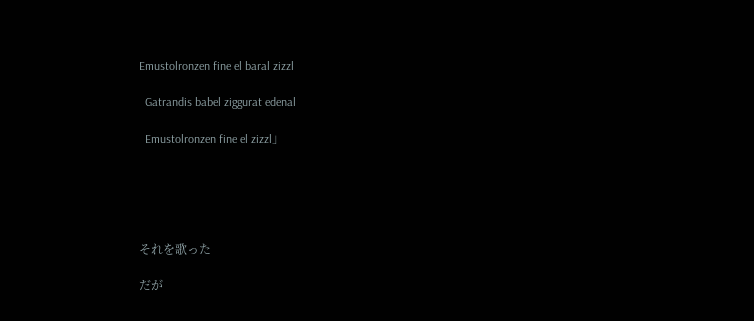Emustolronzen fine el baral zizzl

  Gatrandis babel ziggurat edenal

  Emustolronzen fine el zizzl」





それを歌った

だが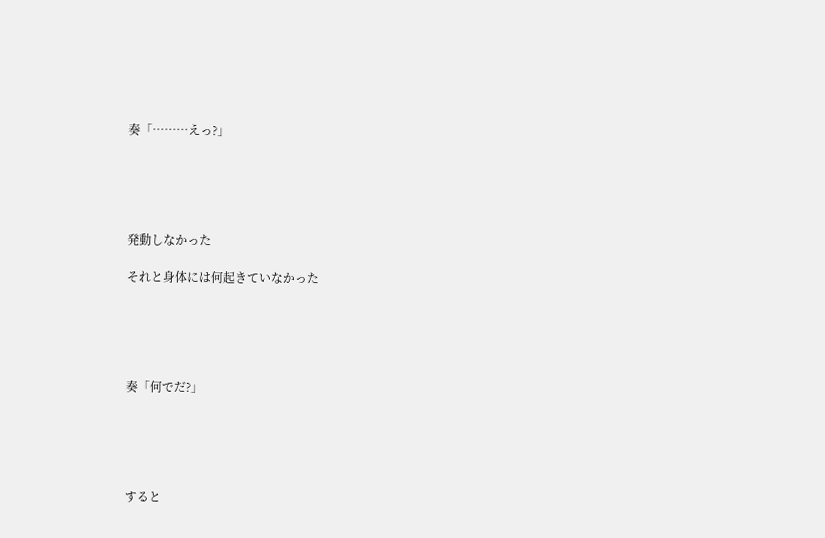奏「………えっ?」





発動しなかった

それと身体には何起きていなかった





奏「何でだ?」





すると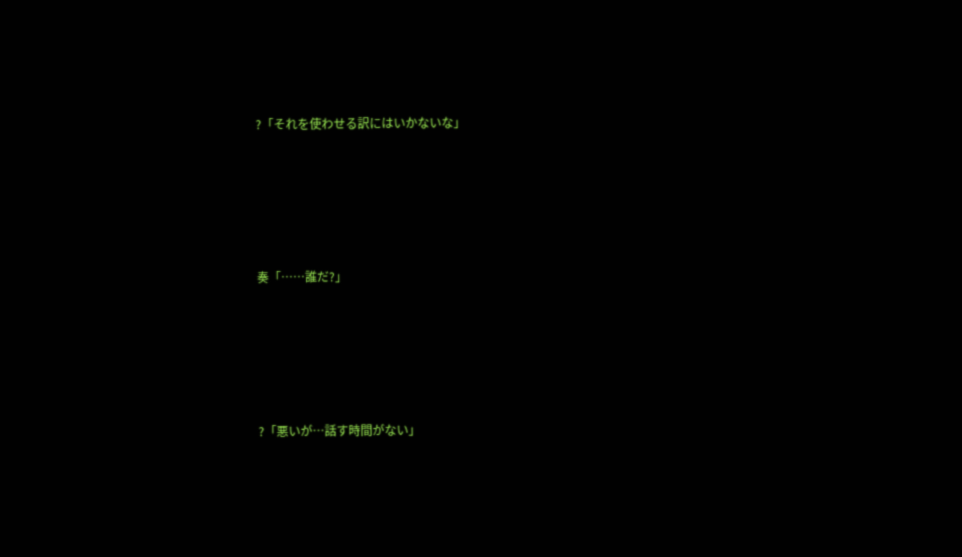?「それを使わせる訳にはいかないな」





奏「……誰だ?」





?「悪いが…話す時間がない」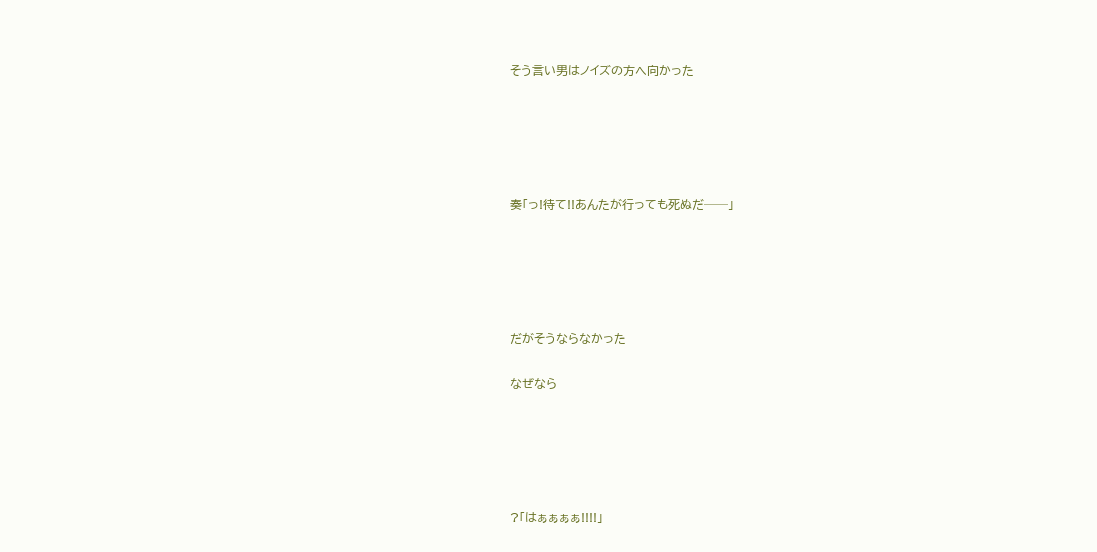そう言い男はノイズの方へ向かった





奏「っ!待て!!あんたが行っても死ぬだ──」





だがそうならなかった

なぜなら





?「はぁぁぁぁ!!!!」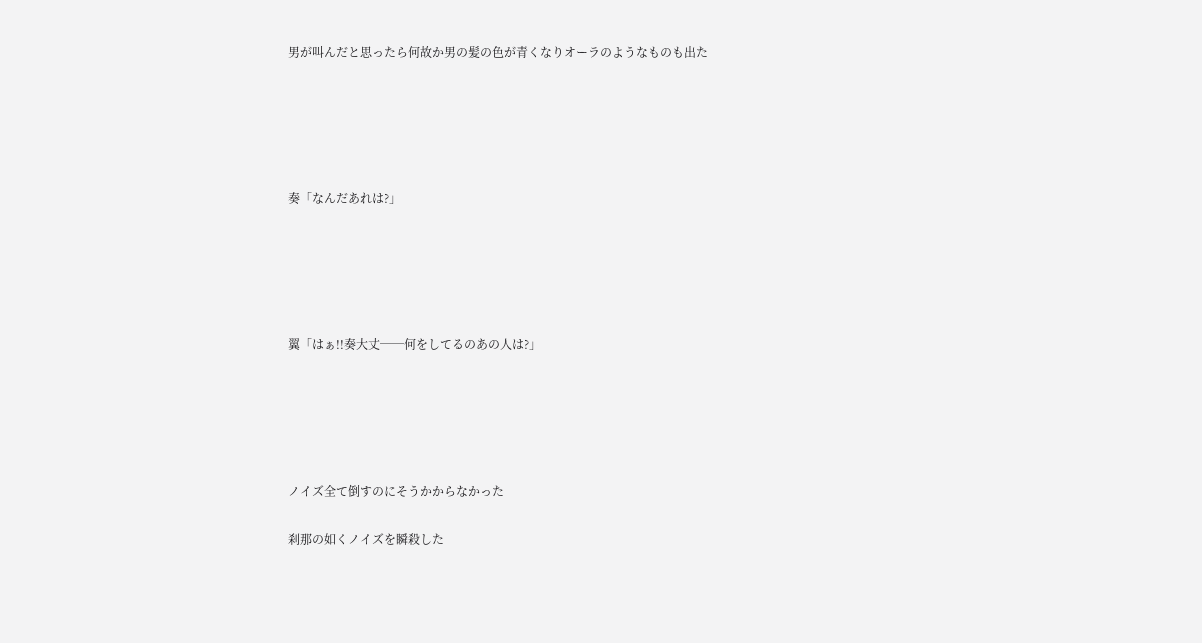男が叫んだと思ったら何故か男の髪の色が青くなりオーラのようなものも出た





奏「なんだあれは?」





翼「はぁ!!奏大丈──何をしてるのあの人は?」





ノイズ全て倒すのにそうかからなかった

刹那の如くノイズを瞬殺した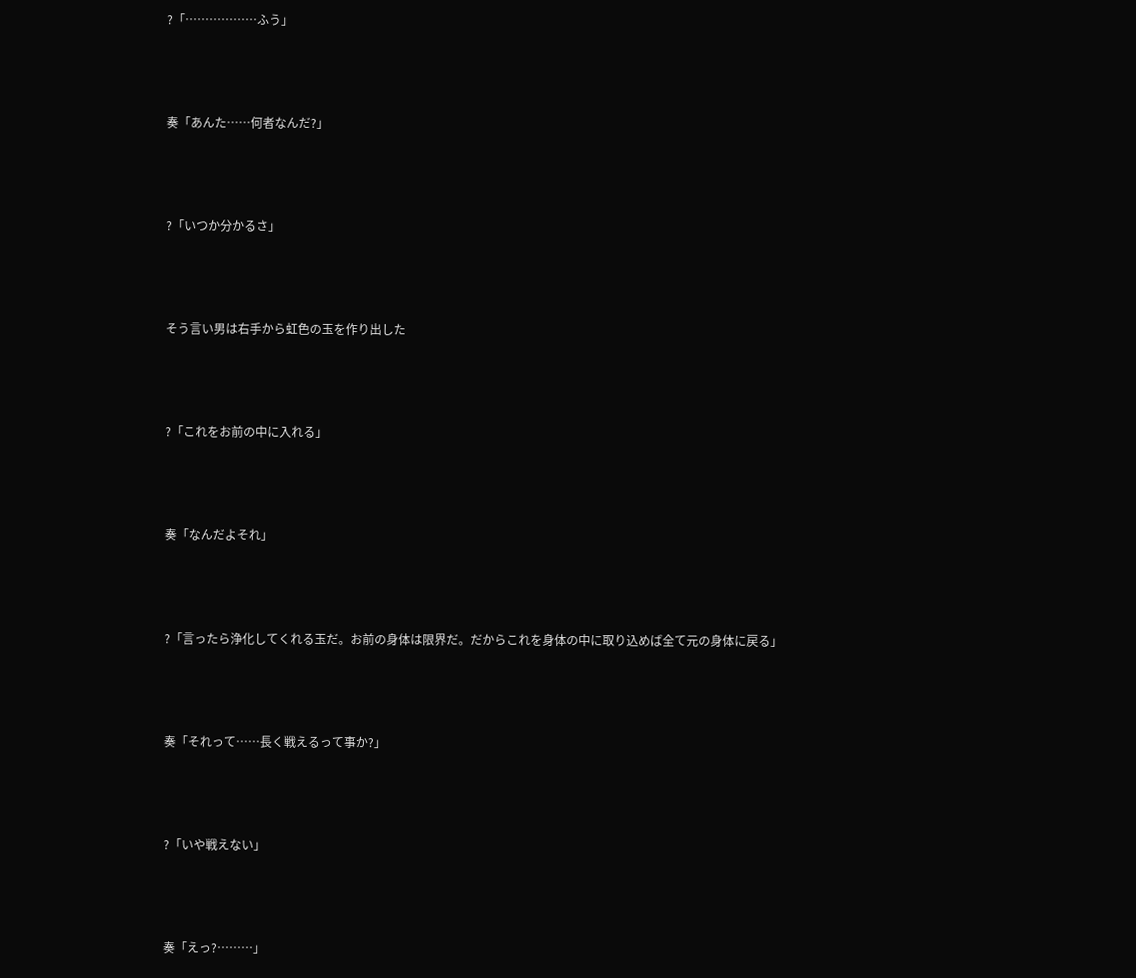?「………………ふう」





奏「あんた……何者なんだ?」





?「いつか分かるさ」





そう言い男は右手から虹色の玉を作り出した





?「これをお前の中に入れる」





奏「なんだよそれ」





?「言ったら浄化してくれる玉だ。お前の身体は限界だ。だからこれを身体の中に取り込めば全て元の身体に戻る」





奏「それって……長く戦えるって事か?」





?「いや戦えない」





奏「えっ?………」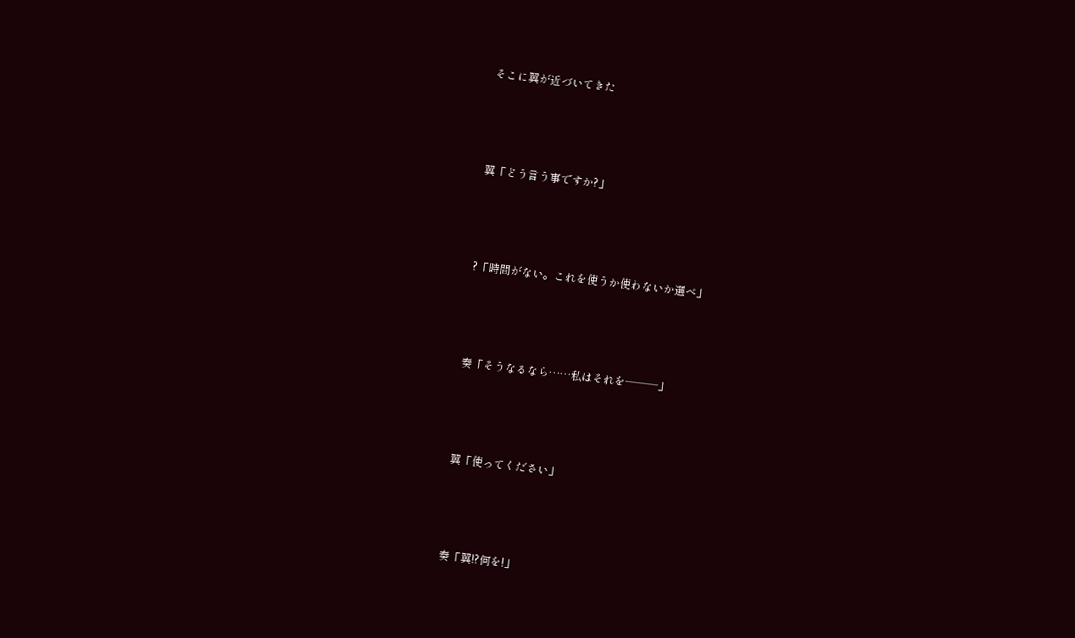そこに翼が近づいてきた





翼「どう言う事ですか?」





?「時間がない。これを使うか使わないか選べ」





奏「そうなるなら……私はそれを───」





翼「使ってください」





奏「翼!?何を!」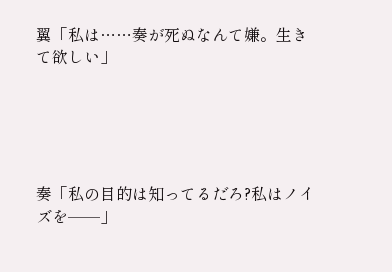翼「私は……奏が死ぬなんて嫌。生きて欲しい」





奏「私の目的は知ってるだろ?私はノイズを──」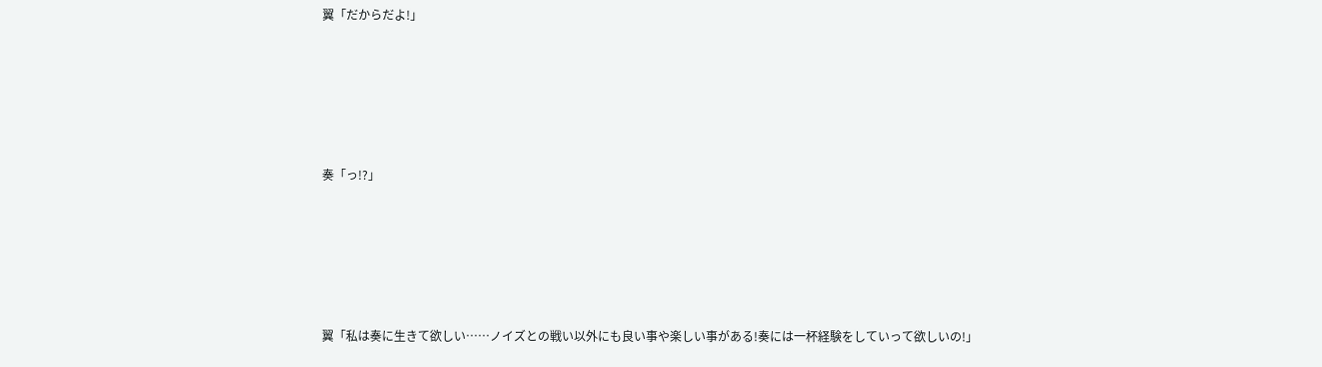翼「だからだよ!」





奏「っ!?」





翼「私は奏に生きて欲しい……ノイズとの戦い以外にも良い事や楽しい事がある!奏には一杯経験をしていって欲しいの!」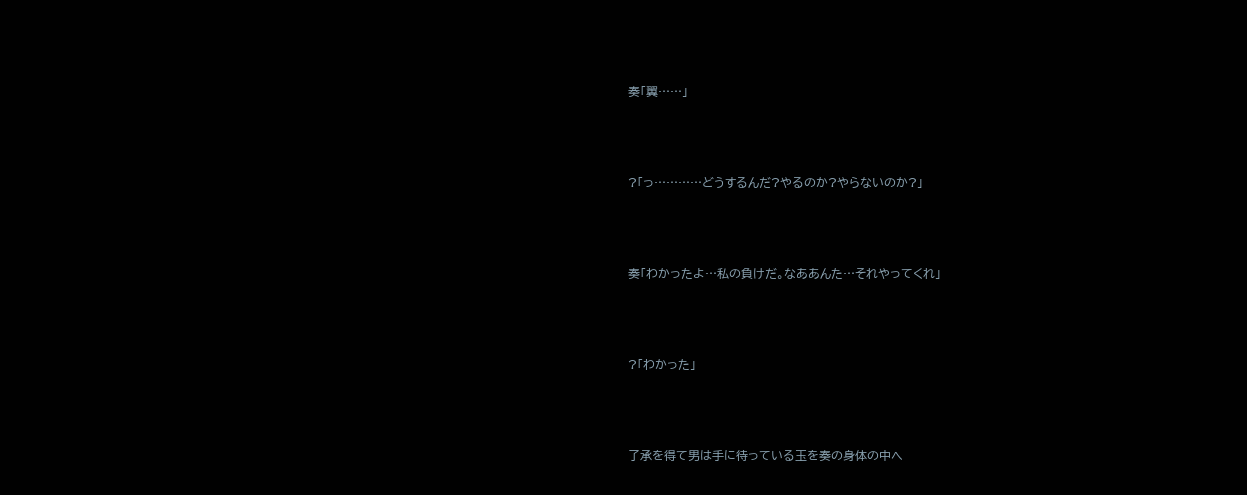奏「翼……」





?「っ…………どうするんだ?やるのか?やらないのか?」





奏「わかったよ…私の負けだ。なああんた…それやってくれ」





?「わかった」





了承を得て男は手に待っている玉を奏の身体の中へ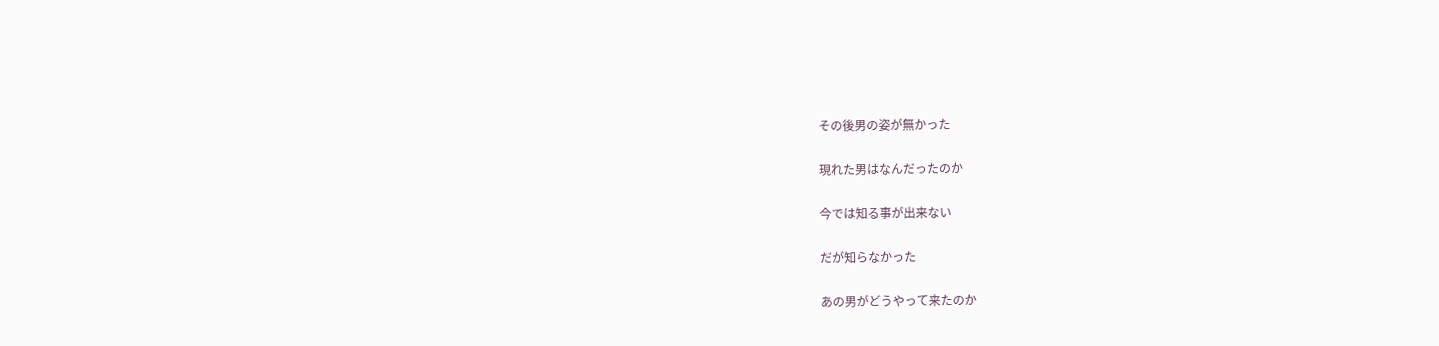その後男の姿が無かった

現れた男はなんだったのか

今では知る事が出来ない

だが知らなかった

あの男がどうやって来たのか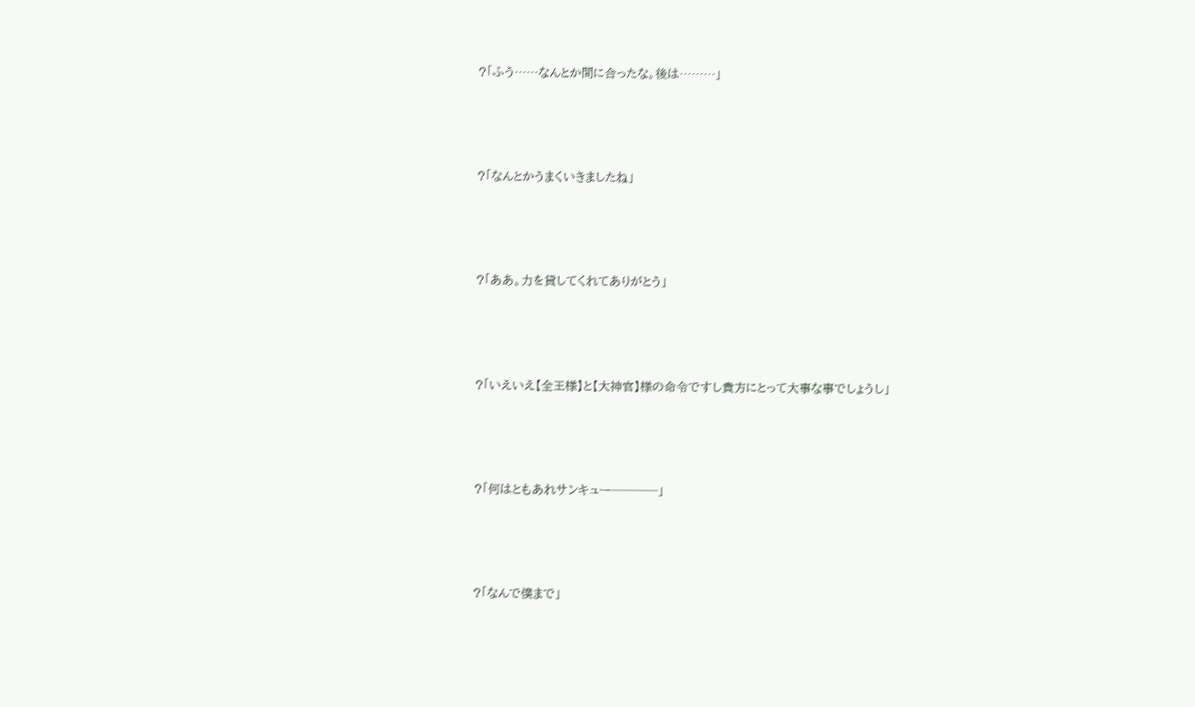?「ふう……なんとか間に合ったな。後は………」





?「なんとかうまくいきましたね」





?「ああ。力を貸してくれてありがとう」





?「いえいえ【全王様】と【大神官】様の命令ですし貴方にとって大事な事でしょうし」





?「何はともあれサンキュー────」





?「なんで僕まで」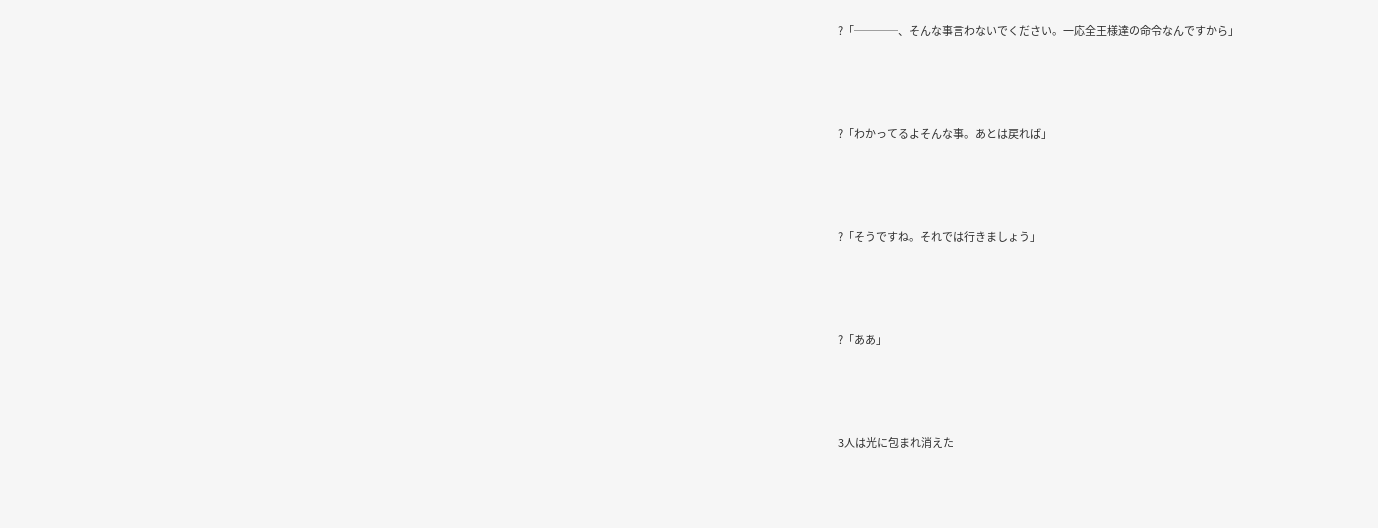?「────、そんな事言わないでください。一応全王様達の命令なんですから」





?「わかってるよそんな事。あとは戻れば」





?「そうですね。それでは行きましょう」





?「ああ」





3人は光に包まれ消えた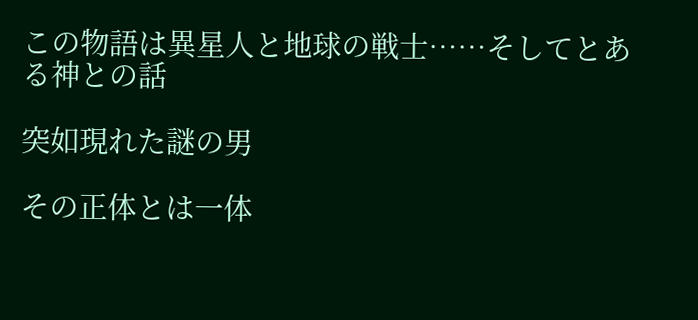この物語は異星人と地球の戦士……そしてとある神との話

突如現れた謎の男

その正体とは一体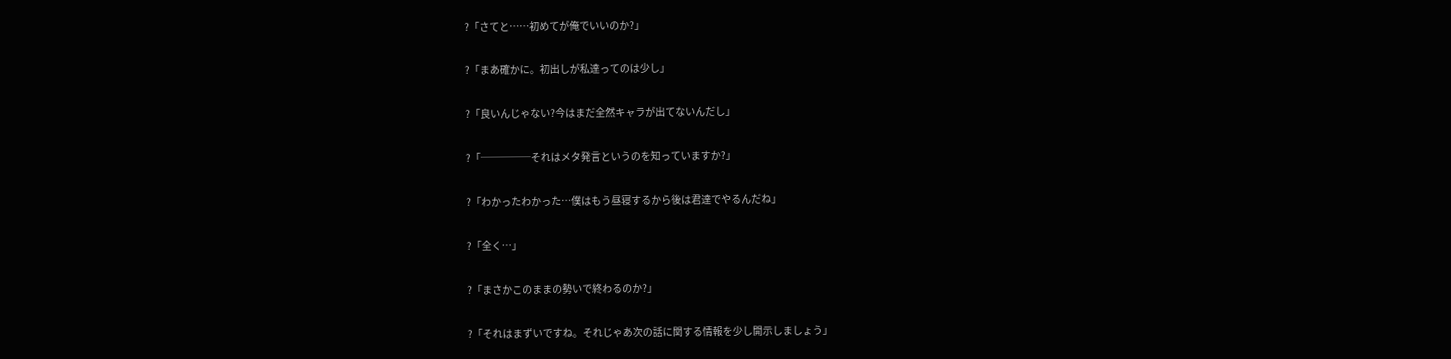?「さてと……初めてが俺でいいのか?」

?「まあ確かに。初出しが私達ってのは少し」

?「良いんじゃない?今はまだ全然キャラが出てないんだし」

?「─────それはメタ発言というのを知っていますか?」

?「わかったわかった…僕はもう昼寝するから後は君達でやるんだね」

?「全く…」

?「まさかこのままの勢いで終わるのか?」

?「それはまずいですね。それじゃあ次の話に関する情報を少し開示しましょう」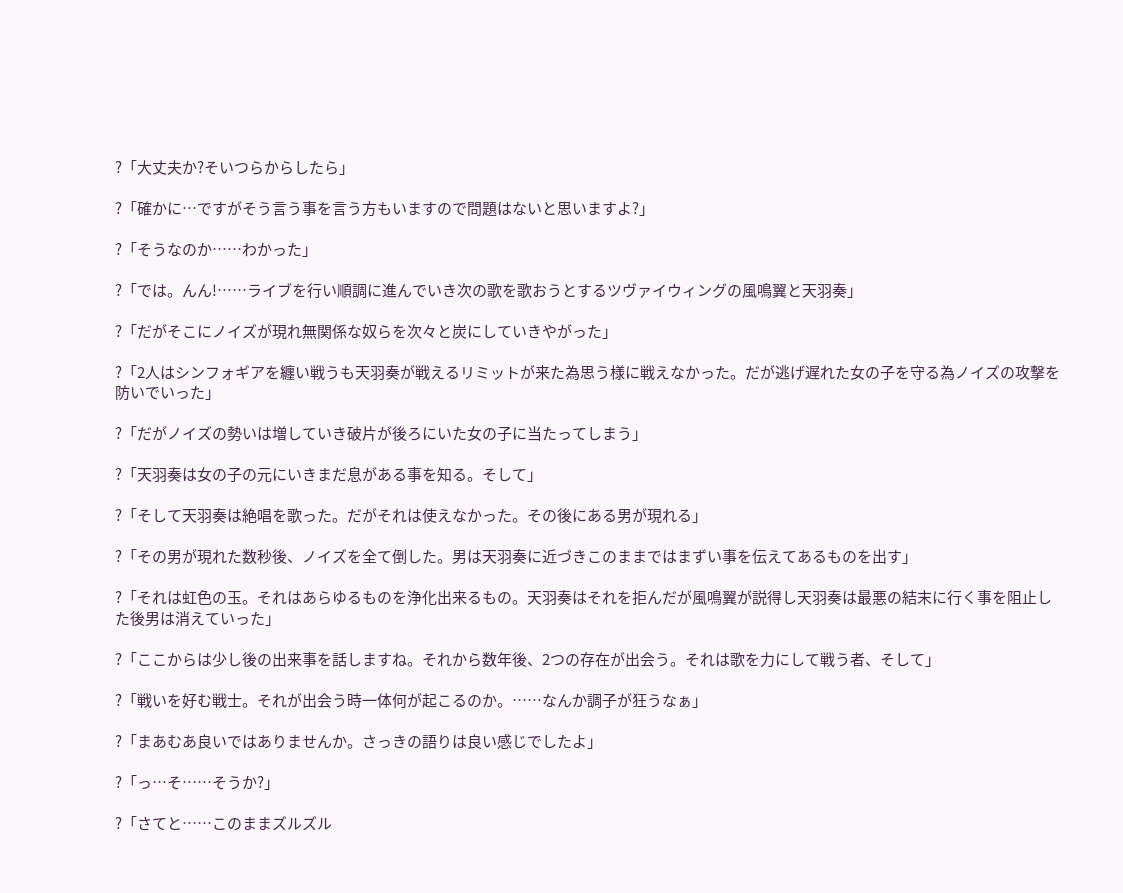?「大丈夫か?そいつらからしたら」

?「確かに…ですがそう言う事を言う方もいますので問題はないと思いますよ?」

?「そうなのか……わかった」

?「では。んん!……ライブを行い順調に進んでいき次の歌を歌おうとするツヴァイウィングの風鳴翼と天羽奏」

?「だがそこにノイズが現れ無関係な奴らを次々と炭にしていきやがった」

?「2人はシンフォギアを纏い戦うも天羽奏が戦えるリミットが来た為思う様に戦えなかった。だが逃げ遅れた女の子を守る為ノイズの攻撃を防いでいった」

?「だがノイズの勢いは増していき破片が後ろにいた女の子に当たってしまう」

?「天羽奏は女の子の元にいきまだ息がある事を知る。そして」

?「そして天羽奏は絶唱を歌った。だがそれは使えなかった。その後にある男が現れる」

?「その男が現れた数秒後、ノイズを全て倒した。男は天羽奏に近づきこのままではまずい事を伝えてあるものを出す」

?「それは虹色の玉。それはあらゆるものを浄化出来るもの。天羽奏はそれを拒んだが風鳴翼が説得し天羽奏は最悪の結末に行く事を阻止した後男は消えていった」

?「ここからは少し後の出来事を話しますね。それから数年後、2つの存在が出会う。それは歌を力にして戦う者、そして」

?「戦いを好む戦士。それが出会う時一体何が起こるのか。……なんか調子が狂うなぁ」

?「まあむあ良いではありませんか。さっきの語りは良い感じでしたよ」

?「っ…そ……そうか?」

?「さてと……このままズルズル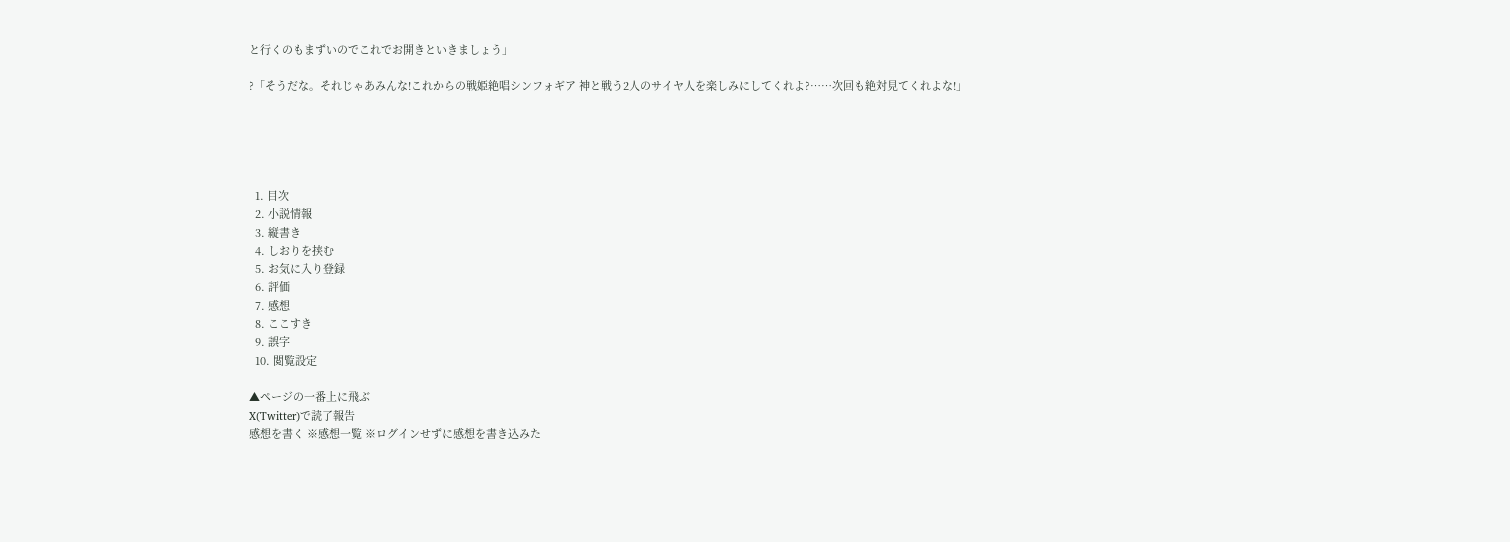と行くのもまずいのでこれでお開きといきましょう」

?「そうだな。それじゃあみんな!これからの戦姫絶唱シンフォギア 神と戦う2人のサイヤ人を楽しみにしてくれよ?……次回も絶対見てくれよな!」





  1. 目次
  2. 小説情報
  3. 縦書き
  4. しおりを挟む
  5. お気に入り登録
  6. 評価
  7. 感想
  8. ここすき
  9. 誤字
  10. 閲覧設定

▲ページの一番上に飛ぶ
X(Twitter)で読了報告
感想を書く ※感想一覧 ※ログインせずに感想を書き込みた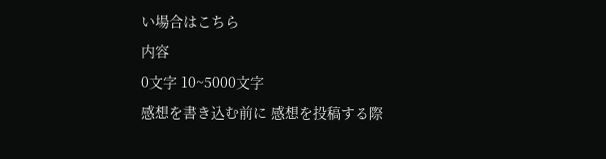い場合はこちら
内容
0文字 10~5000文字
感想を書き込む前に 感想を投稿する際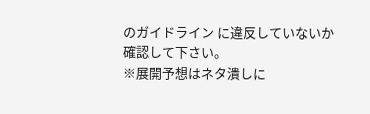のガイドライン に違反していないか確認して下さい。
※展開予想はネタ潰しに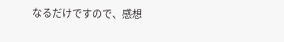なるだけですので、感想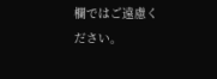欄ではご遠慮ください。